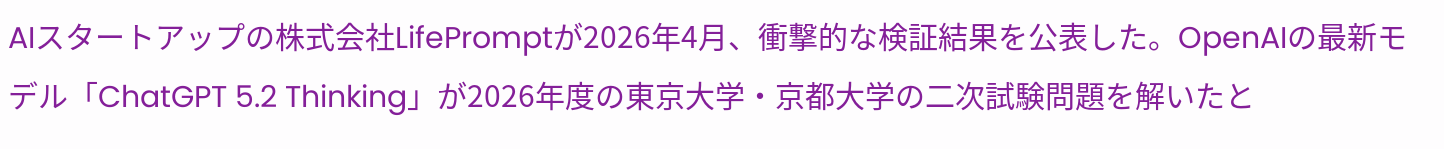AIスタートアップの株式会社LifePromptが2026年4月、衝撃的な検証結果を公表した。OpenAIの最新モデル「ChatGPT 5.2 Thinking」が2026年度の東京大学・京都大学の二次試験問題を解いたと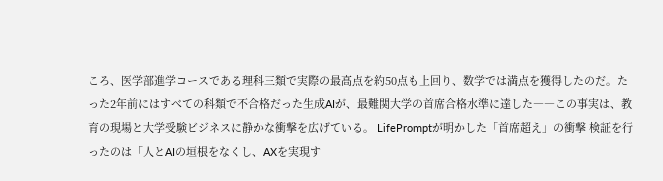ころ、医学部進学コースである理科三類で実際の最高点を約50点も上回り、数学では満点を獲得したのだ。たった2年前にはすべての科類で不合格だった生成AIが、最難関大学の首席合格水準に達した――この事実は、教育の現場と大学受験ビジネスに静かな衝撃を広げている。 LifePromptが明かした「首席超え」の衝撃 検証を行ったのは「人とAIの垣根をなくし、AXを実現す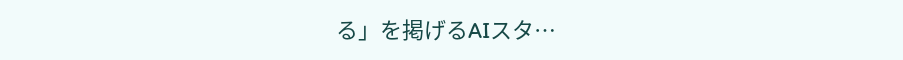る」を掲げるAIスタ…